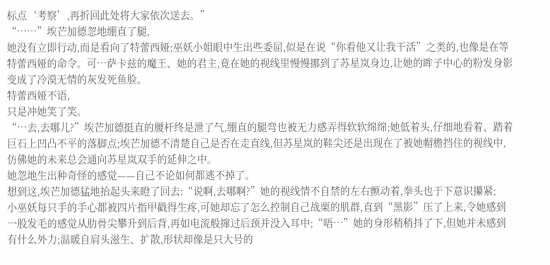标点‘考察’,再折回此处将大家依次送去。”
“……”埃芒加德忽地绷直了腿,
她没有立即行动,而是看向了特蕾西娅;巫妖小姐眼中生出些委屈,似是在说“你看他又让我干活”之类的,也像是在等特蕾西娅的命令。可…萨卡兹的魔王、她的君主,竟在她的视线里慢慢挪到了苏星岚身边,让她的眸子中心的粉发身影变成了冷漠无情的灰发死鱼脸。
特蕾西娅不语,
只是冲她笑了笑。
“…去,去哪儿?”埃芒加德挺直的腰杆终是泄了气,绷直的腿弯也被无力感弄得软软绵绵;她低着头,仔细地看着、踏着巨石上凹凸不平的落脚点;埃芒加德不清楚自己是否在走直线,但苏星岚的鞋尖还是出现在了被她帽檐挡住的视线中,仿佛她的未来总会通向苏星岚双手的延伸之中。
她忽地生出种奇怪的感觉——自己不论如何都逃不掉了。
想到这,埃芒加德猛地抬起头来瞪了回去:“说啊,去哪啊?”她的视线情不自禁的左右颤动着,拳头也于下意识攥紧;
小巫妖每只手的手心都被四片指甲戳得生疼,可她却忘了怎么控制自己战栗的肌群,直到“黑影”压了上来,令她感到一股发毛的感觉从肋骨尖攀升到后背,再如电流般撺过后颈并没入耳中;“唔…”她的身形稍稍抖了下,但她并未感到有什么外力;温暖自肩头滋生、扩散,形状却像是只大号的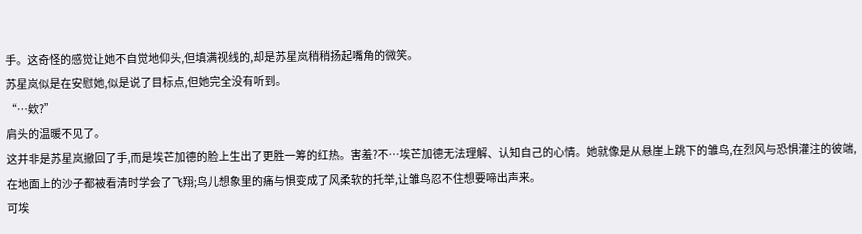手。这奇怪的感觉让她不自觉地仰头,但填满视线的,却是苏星岚稍稍扬起嘴角的微笑。
苏星岚似是在安慰她,似是说了目标点,但她完全没有听到。
“…欸?”
肩头的温暖不见了。
这并非是苏星岚撤回了手,而是埃芒加德的脸上生出了更胜一筹的红热。害羞?不…埃芒加德无法理解、认知自己的心情。她就像是从悬崖上跳下的雏鸟,在烈风与恐惧灌注的彼端,在地面上的沙子都被看清时学会了飞翔;鸟儿想象里的痛与惧变成了风柔软的托举,让雏鸟忍不住想要啼出声来。
可埃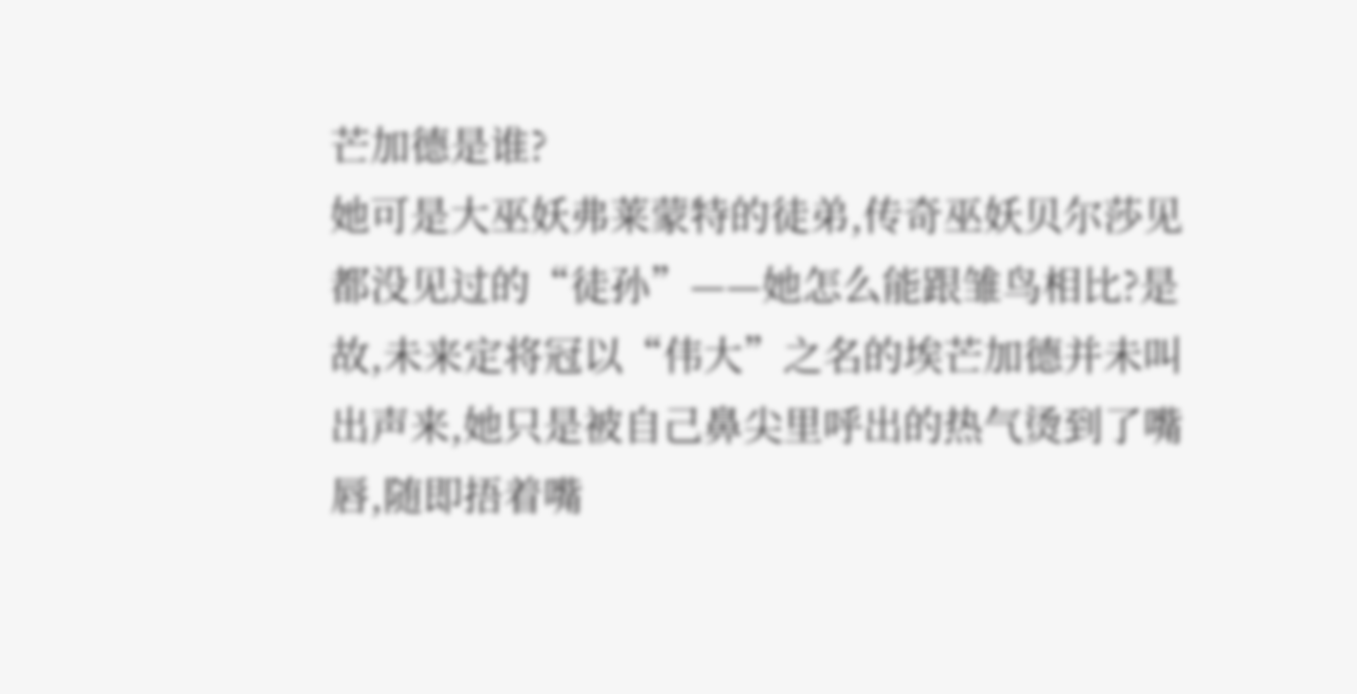芒加德是谁?
她可是大巫妖弗莱蒙特的徒弟,传奇巫妖贝尔莎见都没见过的“徒孙”——她怎么能跟雏鸟相比?是故,未来定将冠以“伟大”之名的埃芒加德并未叫出声来,她只是被自己鼻尖里呼出的热气烫到了嘴唇,随即捂着嘴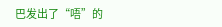巴发出了“唔”的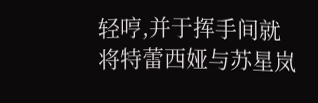轻哼,并于挥手间就将特蕾西娅与苏星岚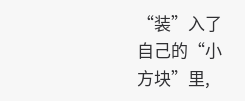“装”入了自己的“小方块”里,